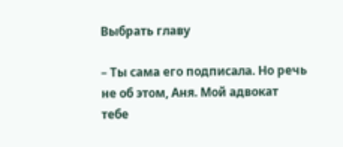Выбрать главу

– Ты сама его подписала. Но речь не об этом, Аня. Мой адвокат тебе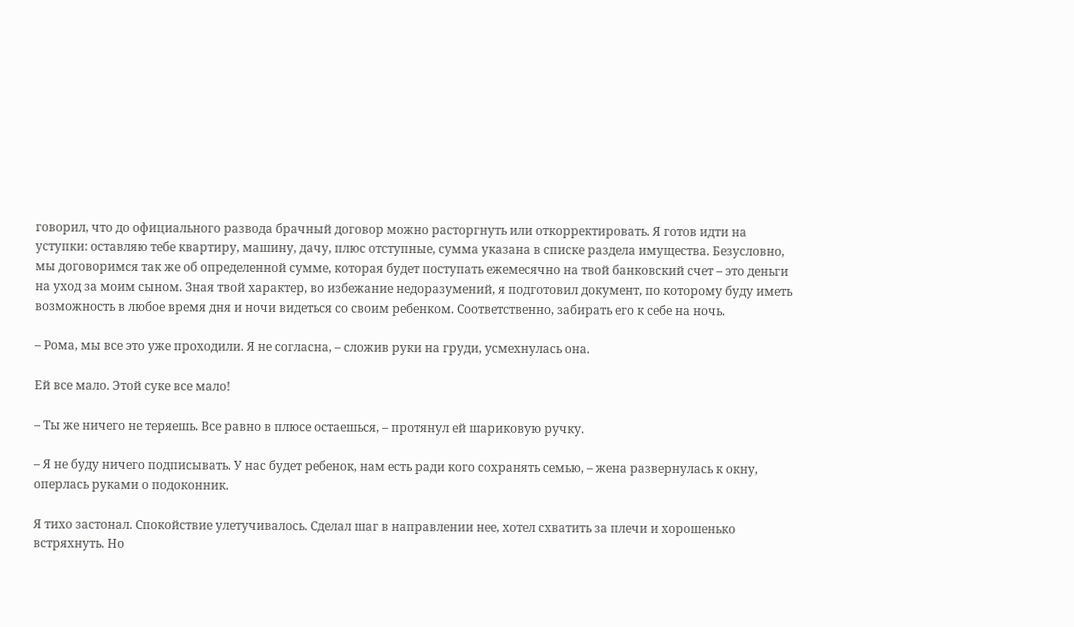говорил, что до официального развода брачный договор можно расторгнуть или откорректировать. Я готов идти на уступки: оставляю тебе квартиру, машину, дачу, плюс отступные, сумма указана в списке раздела имущества. Безусловно, мы договоримся так же об определенной сумме, которая будет поступать ежемесячно на твой банковский счет – это деньги на уход за моим сыном. Зная твой характер, во избежание недоразумений, я подготовил документ, по которому буду иметь возможность в любое время дня и ночи видеться со своим ребенком. Соответственно, забирать его к себе на ночь.

– Рома, мы все это уже проходили. Я не согласна, – сложив руки на груди, усмехнулась она.

Ей все мало. Этой суке все мало!

– Ты же ничего не теряешь. Все равно в плюсе остаешься, – протянул ей шариковую ручку.

– Я не буду ничего подписывать. У нас будет ребенок, нам есть ради кого сохранять семью, – жена развернулась к окну, оперлась руками о подоконник.

Я тихо застонал. Спокойствие улетучивалось. Сделал шаг в направлении нее, хотел схватить за плечи и хорошенько встряхнуть. Но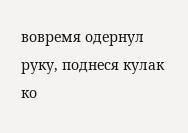вовремя одернул руку, поднеся кулак ко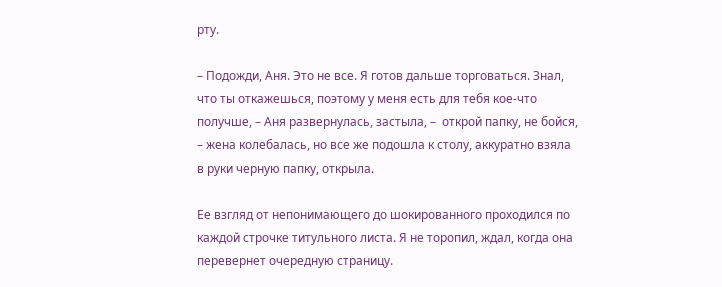рту.

– Подожди, Аня. Это не все. Я готов дальше торговаться. Знал, что ты откажешься, поэтому у меня есть для тебя кое-что получше, – Аня развернулась, застыла, –  открой папку, не бойся, – жена колебалась, но все же подошла к столу, аккуратно взяла в руки черную папку, открыла.

Ее взгляд от непонимающего до шокированного проходился по каждой строчке титульного листа. Я не торопил, ждал, когда она перевернет очередную страницу.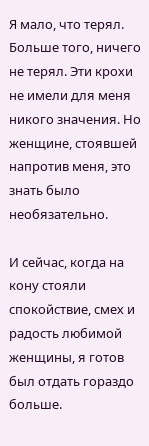Я мало, что терял. Больше того, ничего не терял. Эти крохи не имели для меня никого значения. Но женщине, стоявшей напротив меня, это знать было необязательно.

И сейчас, когда на кону стояли спокойствие, смех и радость любимой женщины, я готов был отдать гораздо больше.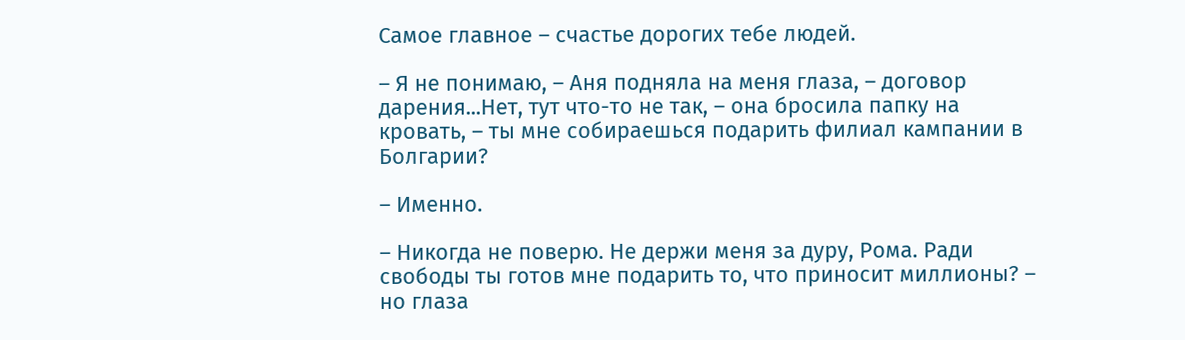Самое главное – счастье дорогих тебе людей.

– Я не понимаю, – Аня подняла на меня глаза, – договор дарения...Нет, тут что-то не так, – она бросила папку на кровать, – ты мне собираешься подарить филиал кампании в Болгарии?

– Именно.

– Никогда не поверю. Не держи меня за дуру, Рома. Ради свободы ты готов мне подарить то, что приносит миллионы? – но глаза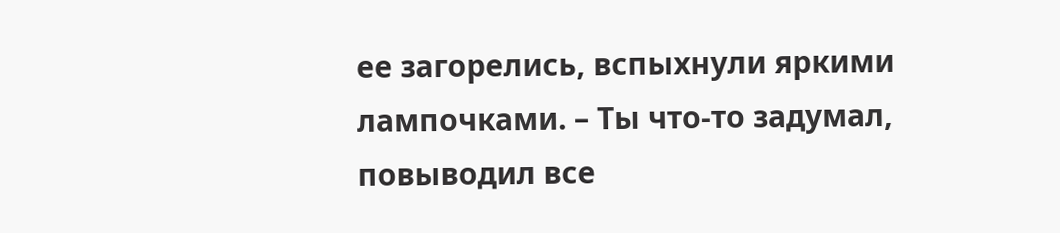ее загорелись, вспыхнули яркими лампочками. – Ты что-то задумал, повыводил все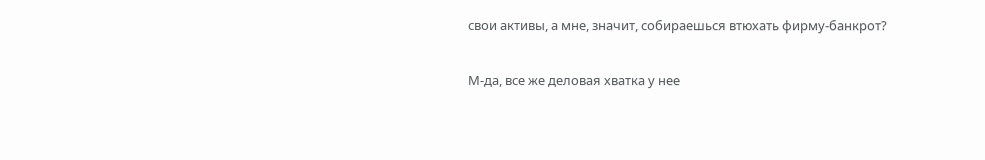свои активы, а мне, значит, собираешься втюхать фирму-банкрот?

М-да, все же деловая хватка у нее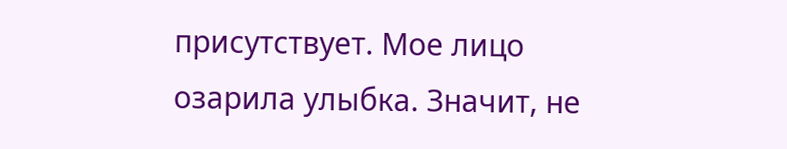присутствует. Мое лицо озарила улыбка. Значит, не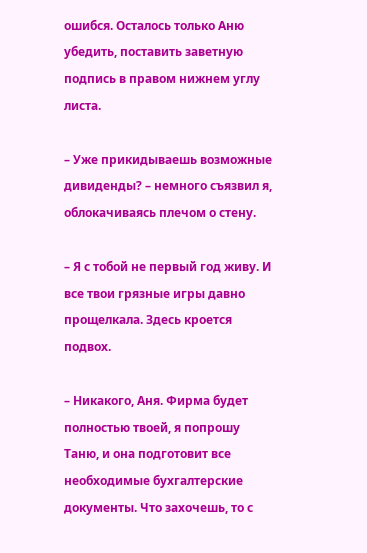ошибся. Осталось только Аню убедить, поставить заветную подпись в правом нижнем углу листа.

– Уже прикидываешь возможные дивиденды? – немного съязвил я, облокачиваясь плечом о стену.

– Я с тобой не первый год живу. И все твои грязные игры давно прощелкала. Здесь кроется подвох.

– Никакого, Аня. Фирма будет полностью твоей, я попрошу Таню, и она подготовит все необходимые бухгалтерские документы. Что захочешь, то с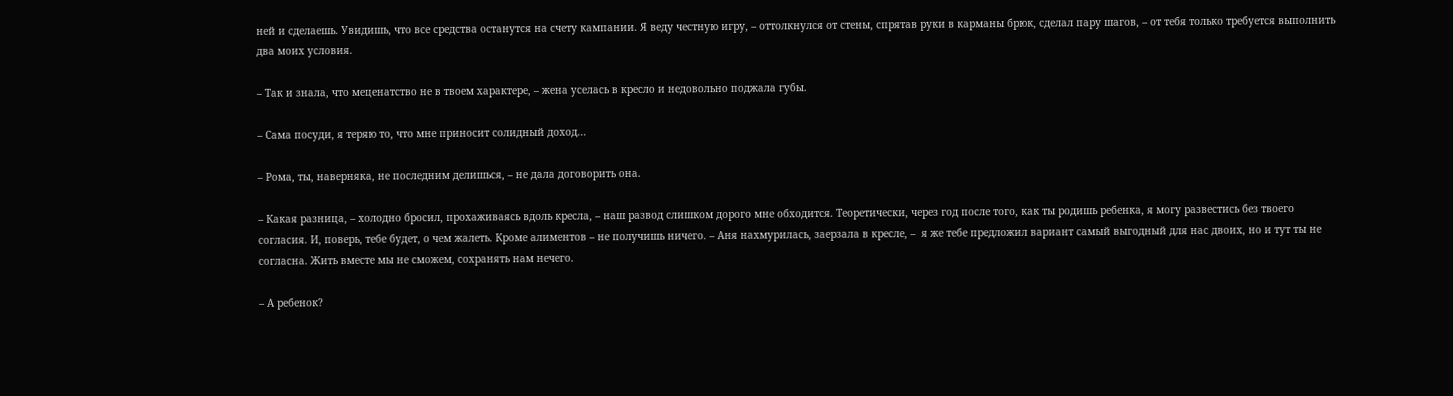ней и сделаешь. Увидишь, что все средства останутся на счету кампании. Я веду честную игру, – оттолкнулся от стены, спрятав руки в карманы брюк, сделал пару шагов, – от тебя только требуется выполнить два моих условия.

– Так и знала, что меценатство не в твоем характере, – жена уселась в кресло и недовольно поджала губы.

– Сама посуди, я теряю то, что мне приносит солидный доход...

– Рома, ты, наверняка, не последним делишься, – не дала договорить она.

– Какая разница, – холодно бросил, прохаживаясь вдоль кресла, – наш развод слишком дорого мне обходится. Теоретически, через год после того, как ты родишь ребенка, я могу развестись без твоего согласия. И, поверь, тебе будет, о чем жалеть. Кроме алиментов – не получишь ничего. – Аня нахмурилась, заерзала в кресле, –  я же тебе предложил вариант самый выгодный для нас двоих, но и тут ты не согласна. Жить вместе мы не сможем, сохранять нам нечего.

– А ребенок?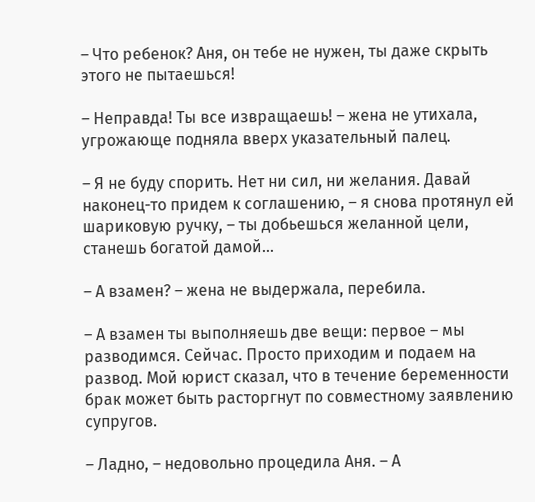– Что ребенок? Аня, он тебе не нужен, ты даже скрыть этого не пытаешься!

– Неправда! Ты все извращаешь! – жена не утихала, угрожающе подняла вверх указательный палец.

– Я не буду спорить. Нет ни сил, ни желания. Давай наконец-то придем к соглашению, – я снова протянул ей шариковую ручку, – ты добьешься желанной цели, станешь богатой дамой...

– А взамен? – жена не выдержала, перебила.

– А взамен ты выполняешь две вещи: первое – мы разводимся. Сейчас. Просто приходим и пoдаем на развод. Мой юрист сказал, что в течение беременности брак может быть расторгнут по совместному заявлению супругов.

– Ладно, – недовольно процедила Аня. – А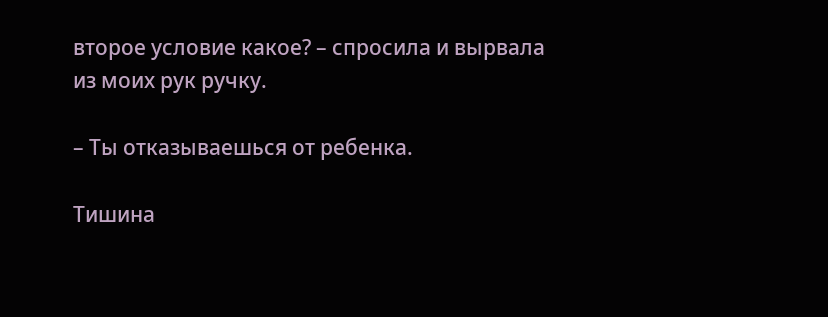второе условие какое? – спросила и вырвала из моих рук ручку.

– Ты отказываешься от ребенка.

Тишина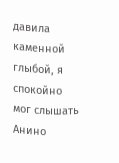давила каменной глыбой, я спокойно мог слышать Анино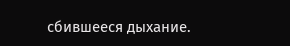сбившееся дыхание.